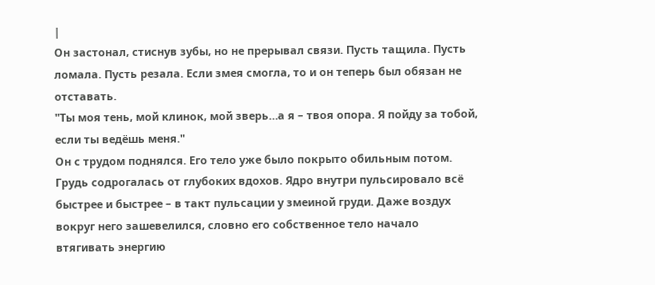|
Он застонал, стиснув зубы, но не прерывал связи. Пусть тащила. Пусть ломала. Пусть резала. Если змея смогла, то и он теперь был обязан не отставать.
"Ты моя тень, мой клинок, мой зверь…а я – твоя опора. Я пойду за тобой, если ты ведёшь меня."
Он с трудом поднялся. Его тело уже было покрыто обильным потом. Грудь содрогалась от глубоких вдохов. Ядро внутри пульсировало всё быстрее и быстрее – в такт пульсации у змеиной груди. Даже воздух вокруг него зашевелился, словно его собственное тело начало втягивать энергию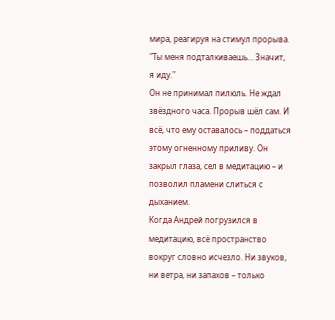мира, реагируя на стимул прорыва.
"Ты меня подталкиваешь… Значит, я иду."
Он не принимал пилюль. Не ждал звёздного часа. Прорыв шёл сам. И всё, что ему оставалось – поддаться этому огненному приливу. Он закрыл глаза, сел в медитацию – и позволил пламени слиться с дыханием.
Когда Андрей погрузился в медитацию, всё пространство вокруг словно исчезло. Ни звуков, ни ветра, ни запахов – только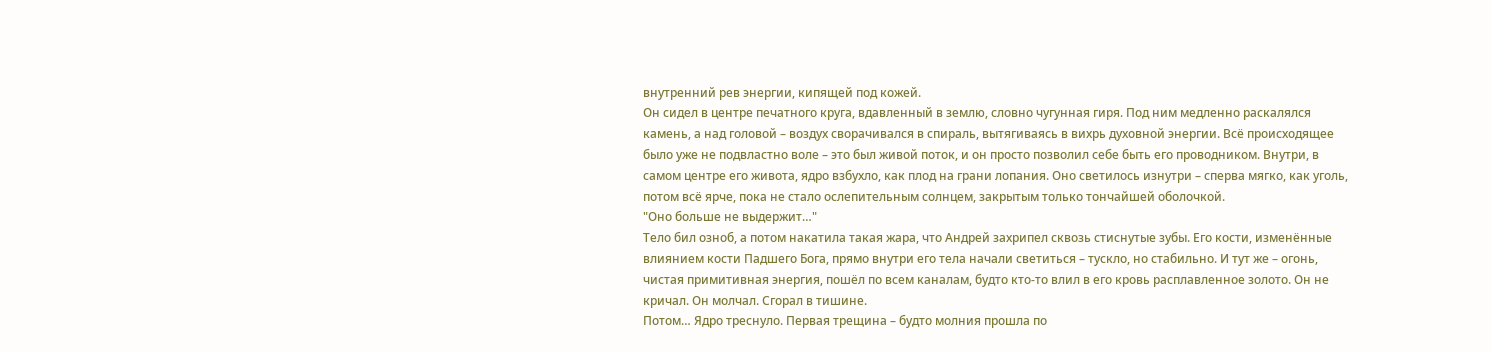внутренний рев энергии, кипящей под кожей.
Он сидел в центре печатного круга, вдавленный в землю, словно чугунная гиря. Под ним медленно раскалялся камень, а над головой – воздух сворачивался в спираль, вытягиваясь в вихрь духовной энергии. Всё происходящее было уже не подвластно воле – это был живой поток, и он просто позволил себе быть его проводником. Внутри, в самом центре его живота, ядро взбухло, как плод на грани лопания. Оно светилось изнутри – сперва мягко, как уголь, потом всё ярче, пока не стало ослепительным солнцем, закрытым только тончайшей оболочкой.
"Оно больше не выдержит…"
Тело бил озноб, а потом накатила такая жара, что Андрей захрипел сквозь стиснутые зубы. Его кости, изменённые влиянием кости Падшего Бога, прямо внутри его тела начали светиться – тускло, но стабильно. И тут же – огонь, чистая примитивная энергия, пошёл по всем каналам, будто кто-то влил в его кровь расплавленное золото. Он не кричал. Он молчал. Сгорал в тишине.
Потом… Ядро треснуло. Первая трещина – будто молния прошла по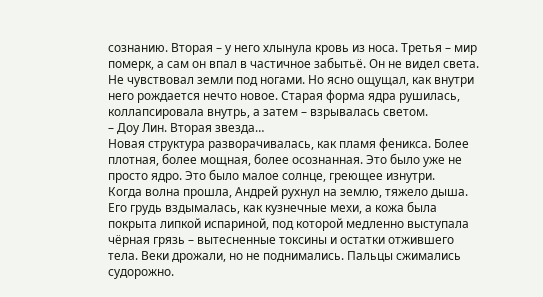сознанию. Вторая – у него хлынула кровь из носа. Третья – мир померк, а сам он впал в частичное забытьё. Он не видел света. Не чувствовал земли под ногами. Но ясно ощущал, как внутри него рождается нечто новое. Старая форма ядра рушилась, коллапсировала внутрь, а затем – взрывалась светом.
– Доу Лин. Вторая звезда…
Новая структура разворачивалась, как пламя феникса. Более плотная, более мощная, более осознанная. Это было уже не просто ядро. Это было малое солнце, греющее изнутри.
Когда волна прошла, Андрей рухнул на землю, тяжело дыша. Его грудь вздымалась, как кузнечные мехи, а кожа была покрыта липкой испариной, под которой медленно выступала чёрная грязь – вытесненные токсины и остатки отжившего тела. Веки дрожали, но не поднимались. Пальцы сжимались судорожно.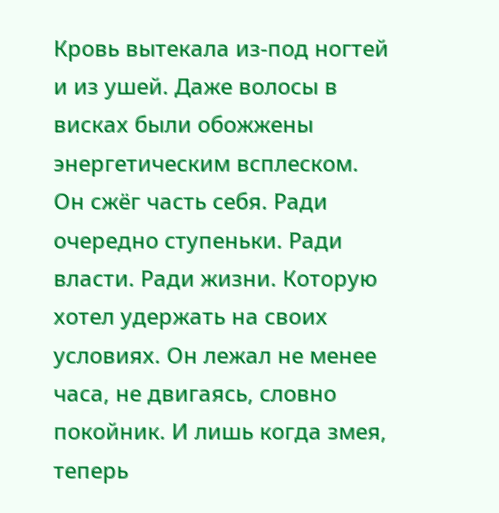Кровь вытекала из-под ногтей и из ушей. Даже волосы в висках были обожжены энергетическим всплеском.
Он сжёг часть себя. Ради очередно ступеньки. Ради власти. Ради жизни. Которую хотел удержать на своих условиях. Он лежал не менее часа, не двигаясь, словно покойник. И лишь когда змея, теперь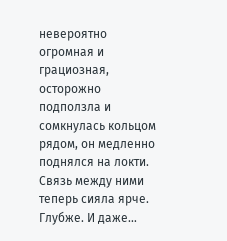невероятно огромная и грациозная, осторожно подползла и сомкнулась кольцом рядом, он медленно поднялся на локти. Связь между ними теперь сияла ярче. Глубже. И даже…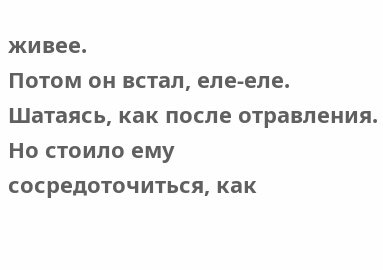живее.
Потом он встал, еле-еле. Шатаясь, как после отравления. Но стоило ему сосредоточиться, как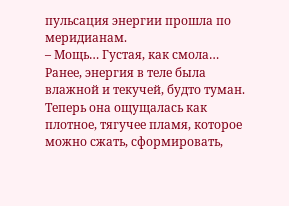пульсация энергии прошла по меридианам.
– Мощь… Густая, как смола…
Ранее, энергия в теле была влажной и текучей, будто туман. Теперь она ощущалась как плотное, тягучее пламя, которое можно сжать, сформировать,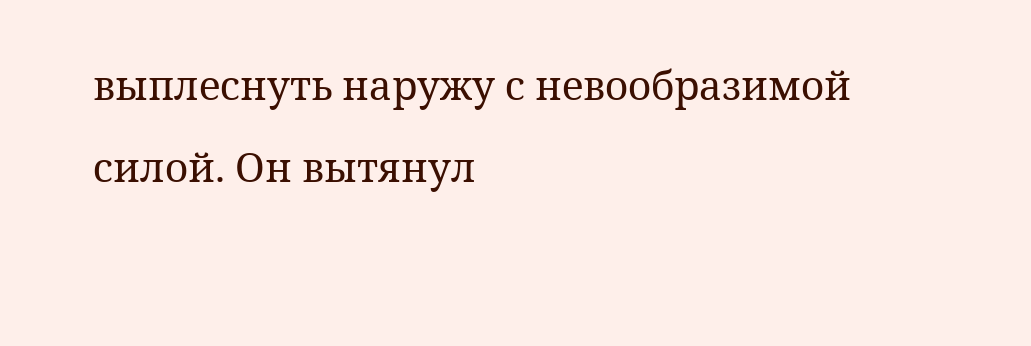выплеснуть наружу с невообразимой силой. Он вытянул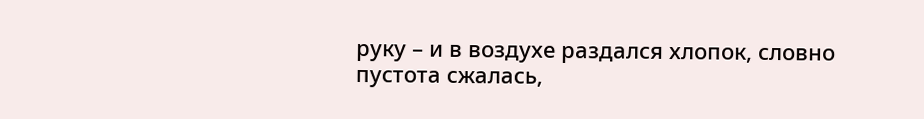руку – и в воздухе раздался хлопок, словно пустота сжалась,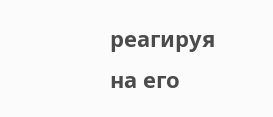реагируя на его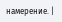намерение. |